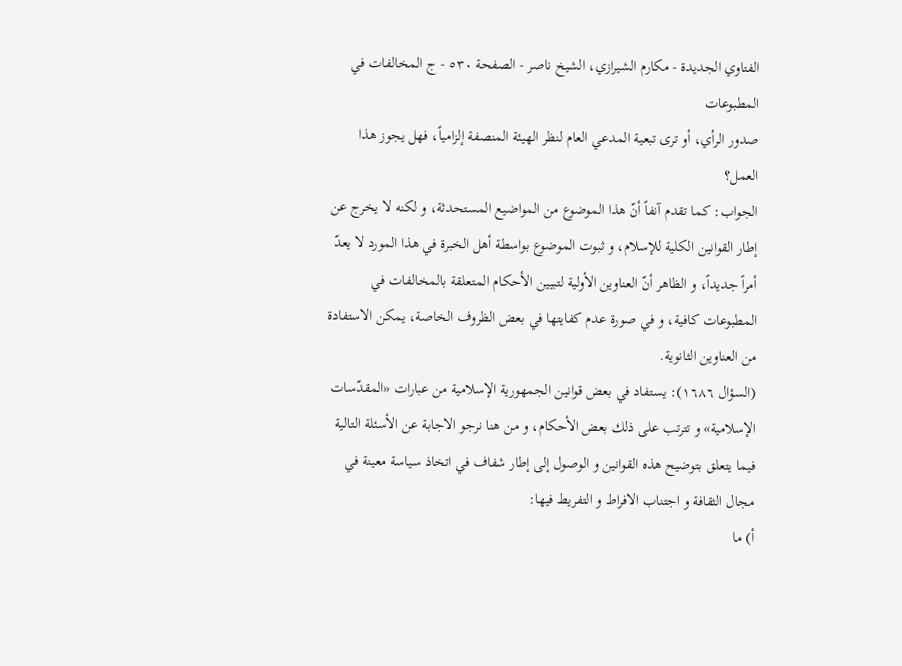الفتاوي الجديدة - مكارم الشيرازي، الشيخ ناصر - الصفحة ٥٣٠ - ج المخالفات في المطبوعات
صدور الرأي، أو ترى تبعية المدعي العام لنظر الهيئة المنصفة إلزامياً، فهل يجوز هذا العمل؟
الجواب: كما تقدم آنفاً أنّ هذا الموضوع من المواضيع المستحدثة، و لكنه لا يخرج عن إطار القوانين الكلية للإسلام، و ثبوت الموضوع بواسطة أهل الخبرة في هذا المورد لا يعدّ أمراً جديداً، و الظاهر أنّ العناوين الأولية لتبيين الأحكام المتعلقة بالمخالفات في المطبوعات كافية، و في صورة عدم كفايتها في بعض الظروف الخاصة، يمكن الاستفادة من العناوين الثانوية.
(السؤال ١٦٨٦): يستفاد في بعض قوانين الجمهورية الإسلامية من عبارات «المقدّسات الإسلامية» و تترتب على ذلك بعض الأحكام، و من هنا نرجو الاجابة عن الأسئلة التالية فيما يتعلق بتوضيح هذه القوانين و الوصول إلى إطار شفاف في اتخاذ سياسة معينة في مجال الثقافة و اجتناب الافراط و التفريط فيها:
أ) ما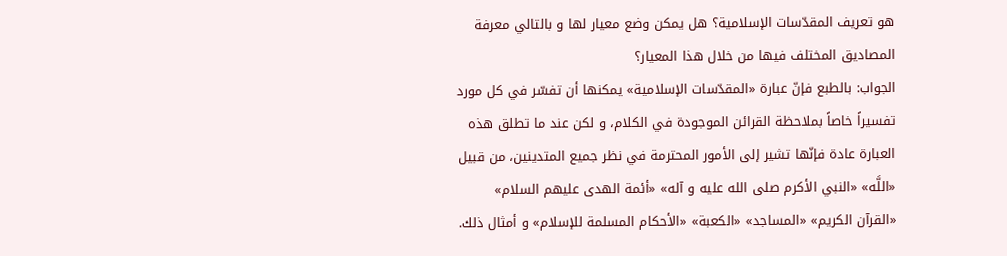هو تعريف المقدّسات الإسلامية؟ هل يمكن وضع معيار لها و بالتالي معرفة المصاديق المختلف فيها من خلال هذا المعيار؟
الجواب: بالطبع فإنّ عبارة «المقدّسات الإسلامية» يمكنها أن تفسّر في كل مورد تفسيراً خاصاً بملاحظة القرائن الموجودة في الكلام، و لكن عند ما تطلق هذه العبارة عادة فإنّها تشير إلى الأمور المحترمة في نظر جميع المتدينين، من قبيل «اللَّه» «النبي الأكرم صلى الله عليه و آله» «أئمة الهدى عليهم السلام» «القرآن الكريم» «المساجد» «الكعبة» «الأحكام المسلمة للإسلام» و أمثال ذلك.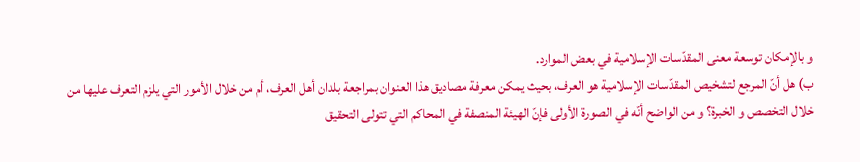و بالإمكان توسعة معنى المقدّسات الإسلامية في بعض الموارد.
ب) هل أنّ المرجع لتشخيص المقدّسات الإسلامية هو العرف، بحيث يمكن معرفة مصاديق هذا العنوان بمراجعة بلدان أهل العرف، أم من خلال الأمور التي يلزم التعرف عليها من خلال التخصص و الخبرة؟ و من الواضح أنّه في الصورة الأولى فإنّ الهيئة المنصفة في المحاكم التي تتولى التحقيق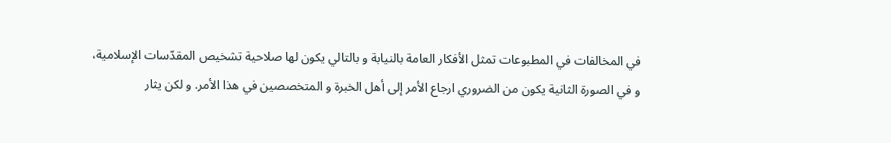في المخالفات في المطبوعات تمثل الأفكار العامة بالنيابة و بالتالي يكون لها صلاحية تشخيص المقدّسات الإسلامية، و في الصورة الثانية يكون من الضروري ارجاع الأمر إلى أهل الخبرة و المتخصصين في هذا الأمر. و لكن يثار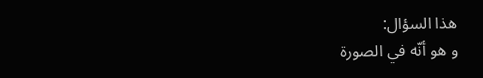هذا السؤال:
و هو أنّه في الصورة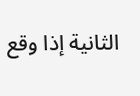الثانية إذا وقع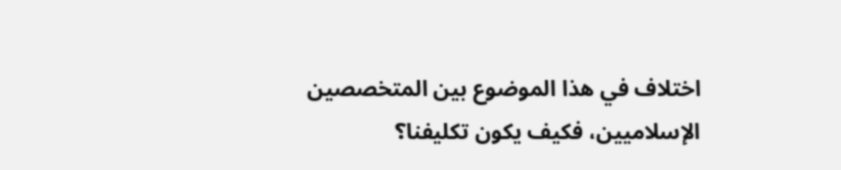اختلاف في هذا الموضوع بين المتخصصين الإسلاميين، فكيف يكون تكليفنا؟